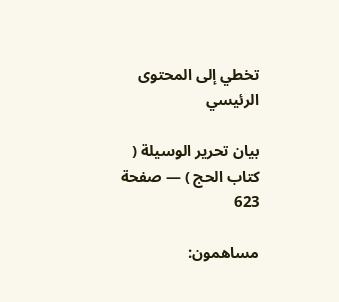تخطي إلى المحتوى الرئيسي

بيان تحرير الوسيلة ( كتاب الحج ) — صفحة 623

مساهمون: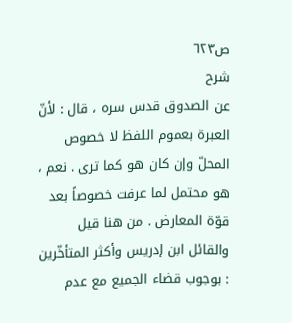ص٦٢٣
شرح
عن الصدوق قدس سره ، قال : لأنّ العبرة بعموم اللفظ لا خصوص المحلّ وإن كان هو كما ترى . نعم ، هو محتمل لما عرفت خصوصاً بعد قوّة المعارض . من هنا قيل والقائل ابن إدريس وأكثر المتأخّرين : بوجوب قضاء الجميع مع عدم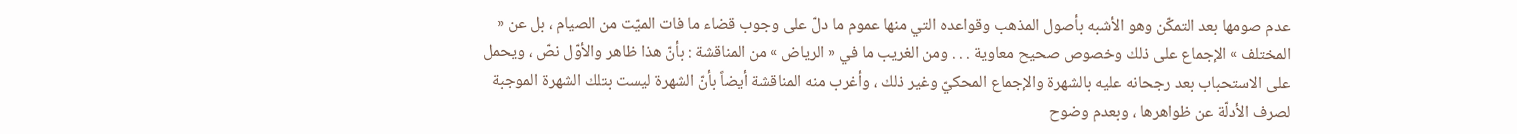عدم صومها بعد التمكّن وهو الأشبه بأصول المذهب وقواعده التي منها عموم ما دلّ على وجوب قضاء ما فات الميّت من الصيام ، بل عن « المختلف » الإجماع على ذلك وخصوص صحيح معاوية . . . ومن الغريب ما في « الرياض » من المناقشة : بأنّ هذا ظاهر والأوّل نصّ ، ويحمل على الاستحباب بعد رجحانه عليه بالشهرة والإجماع المحكيّ وغير ذلك ، وأغرب منه المناقشة أيضاً بأنّ الشهرة ليست بتلك الشهرة الموجبة لصرف الأدلّة عن ظواهرها ، وبعدم وضوح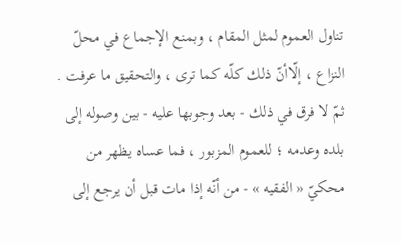تناول العموم لمثل المقام ، وبمنع الإجماع في محلّ النزاع ، إلّاأنّ ذلك كلّه كما ترى ، والتحقيق ما عرفت . ثمّ لا فرق في ذلك - بعد وجوبها عليه - بين وصوله إلى بلده وعدمه ؛ للعموم المزبور ، فما عساه يظهر من محكيّ « الفقيه » - من أنّه إذا مات قبل أن يرجع إلى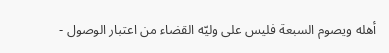أهله ويصوم السبعة فليس على وليّه القضاء من اعتبار الوصول -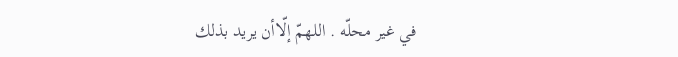في غير محلّه . اللهمّ إلّاأن يريد بذلك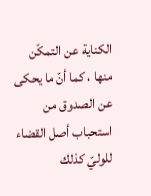الكناية عن التمكّن منها ، كما أنّ ما يحكى عن الصدوق من استحباب أصل القضاء للوليّ كذلك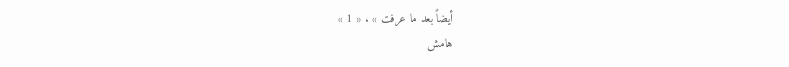أيضاً بعد ما عرفت » . « 1 »
هامش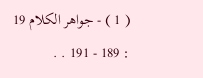( 1 ) - جواهر الكلام 19 : 189 - 191 . .